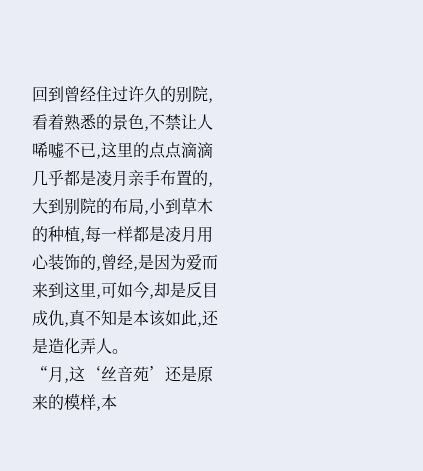回到曾经住过许久的别院,看着熟悉的景色,不禁让人唏嘘不已,这里的点点滴滴几乎都是凌月亲手布置的,大到别院的布局,小到草木的种植,每一样都是凌月用心装饰的,曾经,是因为爱而来到这里,可如今,却是反目成仇,真不知是本该如此,还是造化弄人。
“月,这‘丝音苑’还是原来的模样,本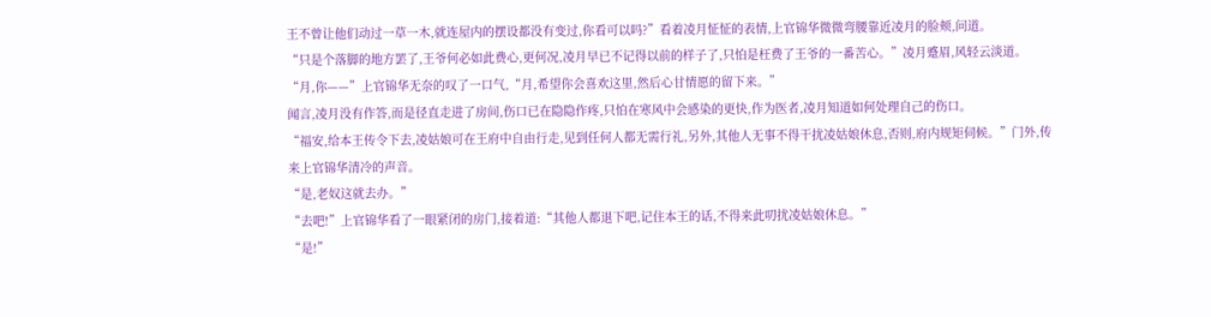王不曾让他们动过一草一木,就连屋内的摆设都没有变过,你看可以吗?”看着凌月怔怔的表情,上官锦华微微弯腰靠近凌月的脸颊,问道。
“只是个落脚的地方罢了,王爷何必如此费心,更何况,凌月早已不记得以前的样子了,只怕是枉费了王爷的一番苦心。”凌月蹙眉,风轻云淡道。
“月,你——”上官锦华无奈的叹了一口气,“月,希望你会喜欢这里,然后心甘情愿的留下来。”
闻言,凌月没有作答,而是径直走进了房间,伤口已在隐隐作疼,只怕在寒风中会感染的更快,作为医者,凌月知道如何处理自己的伤口。
“福安,给本王传令下去,凌姑娘可在王府中自由行走,见到任何人都无需行礼,另外,其他人无事不得干扰凌姑娘休息,否则,府内规矩伺候。”门外,传来上官锦华清冷的声音。
“是,老奴这就去办。”
“去吧!”上官锦华看了一眼紧闭的房门,接着道:“其他人都退下吧,记住本王的话,不得来此叨扰凌姑娘休息。”
“是!”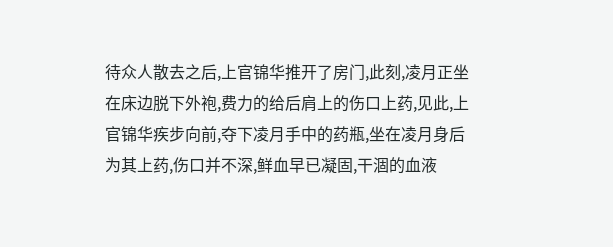待众人散去之后,上官锦华推开了房门,此刻,凌月正坐在床边脱下外袍,费力的给后肩上的伤口上药,见此,上官锦华疾步向前,夺下凌月手中的药瓶,坐在凌月身后为其上药,伤口并不深,鲜血早已凝固,干涸的血液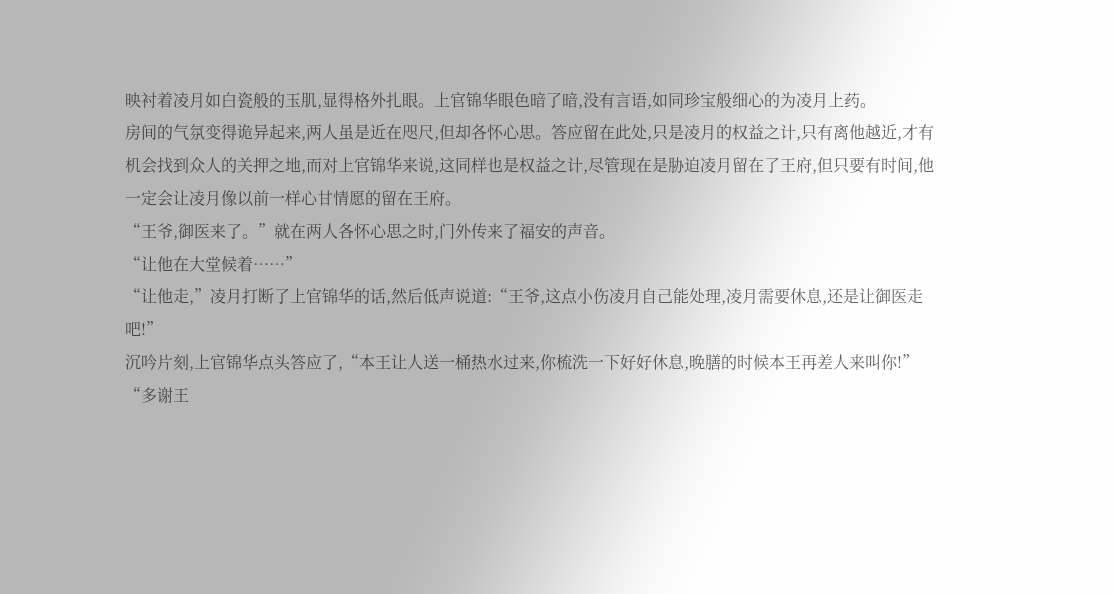映衬着凌月如白瓷般的玉肌,显得格外扎眼。上官锦华眼色暗了暗,没有言语,如同珍宝般细心的为凌月上药。
房间的气氛变得诡异起来,两人虽是近在咫尺,但却各怀心思。答应留在此处,只是凌月的权益之计,只有离他越近,才有机会找到众人的关押之地,而对上官锦华来说,这同样也是权益之计,尽管现在是胁迫凌月留在了王府,但只要有时间,他一定会让凌月像以前一样心甘情愿的留在王府。
“王爷,御医来了。”就在两人各怀心思之时,门外传来了福安的声音。
“让他在大堂候着……”
“让他走,”凌月打断了上官锦华的话,然后低声说道:“王爷,这点小伤凌月自己能处理,凌月需要休息,还是让御医走吧!”
沉吟片刻,上官锦华点头答应了,“本王让人送一桶热水过来,你梳洗一下好好休息,晚膳的时候本王再差人来叫你!”
“多谢王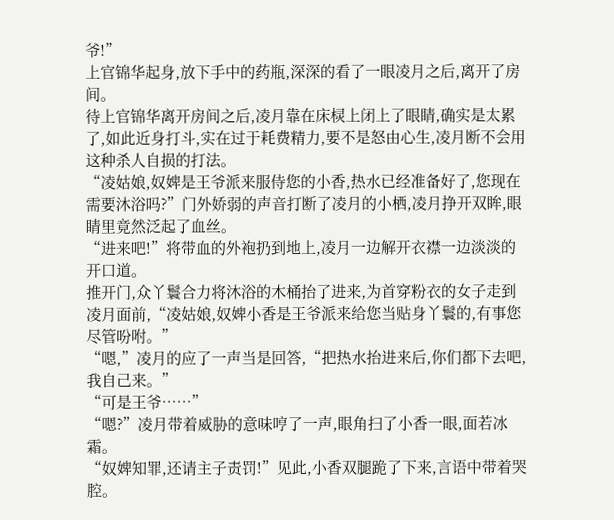爷!”
上官锦华起身,放下手中的药瓶,深深的看了一眼凌月之后,离开了房间。
待上官锦华离开房间之后,凌月靠在床棂上闭上了眼睛,确实是太累了,如此近身打斗,实在过于耗费精力,要不是怒由心生,凌月断不会用这种杀人自损的打法。
“凌姑娘,奴婢是王爷派来服侍您的小香,热水已经准备好了,您现在需要沐浴吗?”门外娇弱的声音打断了凌月的小栖,凌月挣开双眸,眼睛里竟然泛起了血丝。
“进来吧!”将带血的外袍扔到地上,凌月一边解开衣襟一边淡淡的开口道。
推开门,众丫鬟合力将沐浴的木桶抬了进来,为首穿粉衣的女子走到凌月面前,“凌姑娘,奴婢小香是王爷派来给您当贴身丫鬟的,有事您尽管吩咐。”
“嗯,”凌月的应了一声当是回答,“把热水抬进来后,你们都下去吧,我自己来。”
“可是王爷……”
“嗯?”凌月带着威胁的意味哼了一声,眼角扫了小香一眼,面若冰霜。
“奴婢知罪,还请主子责罚!”见此,小香双腿跪了下来,言语中带着哭腔。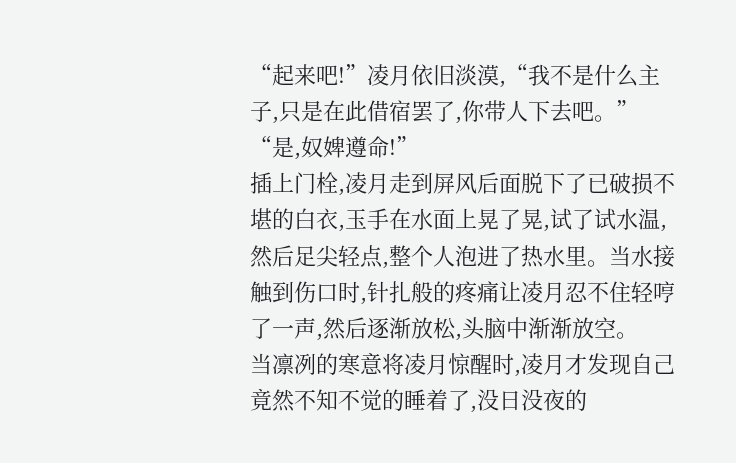“起来吧!”凌月依旧淡漠,“我不是什么主子,只是在此借宿罢了,你带人下去吧。”
“是,奴婢遵命!”
插上门栓,凌月走到屏风后面脱下了已破损不堪的白衣,玉手在水面上晃了晃,试了试水温,然后足尖轻点,整个人泡进了热水里。当水接触到伤口时,针扎般的疼痛让凌月忍不住轻哼了一声,然后逐渐放松,头脑中渐渐放空。
当凛冽的寒意将凌月惊醒时,凌月才发现自己竟然不知不觉的睡着了,没日没夜的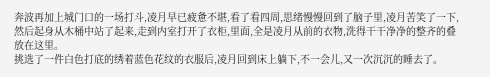奔波再加上城门口的一场打斗,凌月早已疲惫不堪,看了看四周,思绪慢慢回到了脑子里,凌月苦笑了一下,然后起身从木桶中站了起来,走到内室打开了衣柜,里面,全是凌月从前的衣物,洗得干干净净的整齐的叠放在这里。
挑选了一件白色打底的绣着蓝色花纹的衣服后,凌月回到床上躺下,不一会儿,又一次沉沉的睡去了。